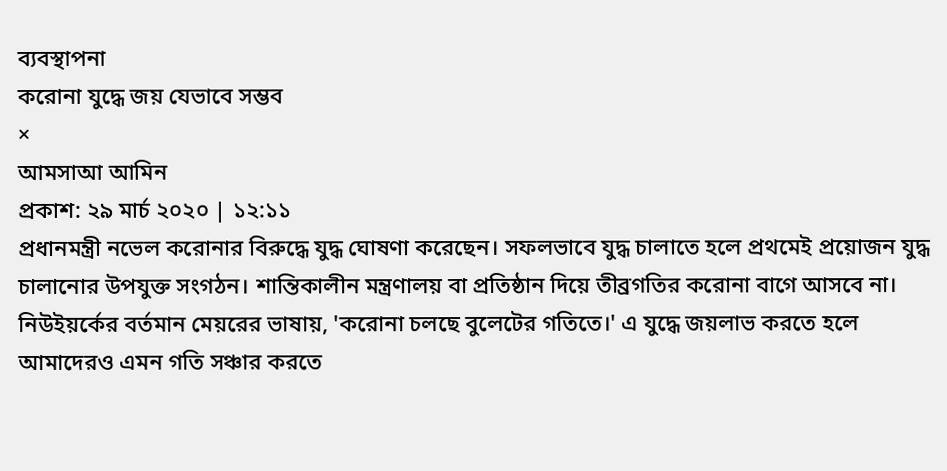ব্যবস্থাপনা
করোনা যুদ্ধে জয় যেভাবে সম্ভব
×
আমসাআ আমিন
প্রকাশ: ২৯ মার্চ ২০২০ | ১২:১১
প্রধানমন্ত্রী নভেল করোনার বিরুদ্ধে যুদ্ধ ঘোষণা করেছেন। সফলভাবে যুদ্ধ চালাতে হলে প্রথমেই প্রয়োজন যুদ্ধ চালানোর উপযুক্ত সংগঠন। শান্তিকালীন মন্ত্রণালয় বা প্রতিষ্ঠান দিয়ে তীব্রগতির করোনা বাগে আসবে না। নিউইয়র্কের বর্তমান মেয়রের ভাষায়, 'করোনা চলছে বুলেটের গতিতে।' এ যুদ্ধে জয়লাভ করতে হলে আমাদেরও এমন গতি সঞ্চার করতে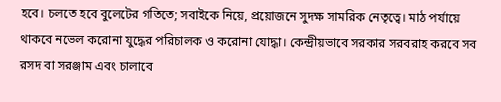হবে। চলতে হবে বুলেটের গতিতে; সবাইকে নিয়ে, প্রয়োজনে সুদক্ষ সামরিক নেতৃত্বে। মাঠ পর্যায়ে থাকবে নভেল করোনা যুদ্ধের পরিচালক ও করোনা যোদ্ধা। কেন্দ্রীয়ভাবে সরকার সরবরাহ করবে সব রসদ বা সরঞ্জাম এবং চালাবে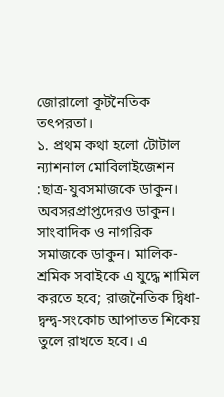জোরালো কূটনৈতিক তৎপরতা।
১. প্রথম কথা হলো টোটাল ন্যাশনাল মোবিলাইজেশন :ছাত্র-যুবসমাজকে ডাকুন। অবসরপ্রাপ্তদেরও ডাকুন। সাংবাদিক ও নাগরিক সমাজকে ডাকুন। মালিক-শ্রমিক সবাইকে এ যুদ্ধে শামিল করতে হবে; রাজনৈতিক দ্বিধা-দ্বন্দ্ব-সংকোচ আপাতত শিকেয় তুলে রাখতে হবে। এ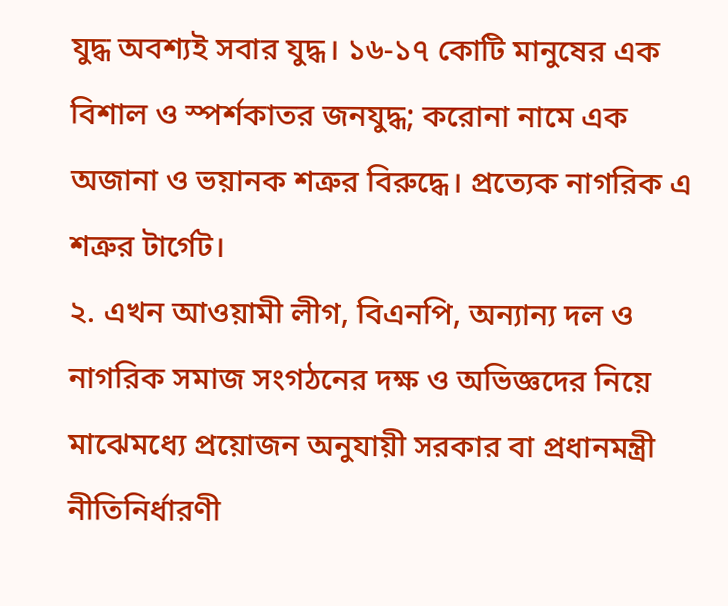যুদ্ধ অবশ্যই সবার যুদ্ধ। ১৬-১৭ কোটি মানুষের এক বিশাল ও স্পর্শকাতর জনযুদ্ধ; করোনা নামে এক অজানা ও ভয়ানক শত্রুর বিরুদ্ধে। প্রত্যেক নাগরিক এ শত্রুর টার্গেট।
২. এখন আওয়ামী লীগ, বিএনপি, অন্যান্য দল ও নাগরিক সমাজ সংগঠনের দক্ষ ও অভিজ্ঞদের নিয়ে মাঝেমধ্যে প্রয়োজন অনুযায়ী সরকার বা প্রধানমন্ত্রী নীতিনির্ধারণী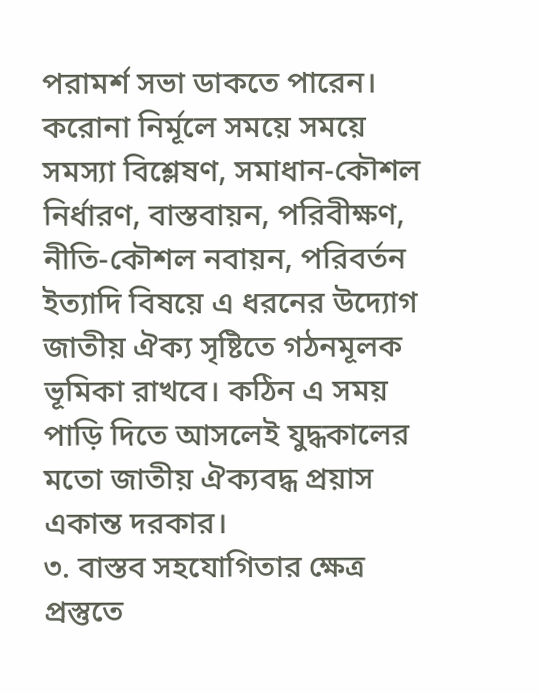পরামর্শ সভা ডাকতে পারেন। করোনা নির্মূলে সময়ে সময়ে সমস্যা বিশ্লেষণ, সমাধান-কৌশল নির্ধারণ, বাস্তবায়ন, পরিবীক্ষণ, নীতি-কৌশল নবায়ন, পরিবর্তন ইত্যাদি বিষয়ে এ ধরনের উদ্যোগ জাতীয় ঐক্য সৃষ্টিতে গঠনমূলক ভূমিকা রাখবে। কঠিন এ সময় পাড়ি দিতে আসলেই যুদ্ধকালের মতো জাতীয় ঐক্যবদ্ধ প্রয়াস একান্ত দরকার।
৩. বাস্তব সহযোগিতার ক্ষেত্র প্রস্তুতে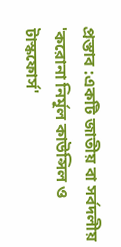প্রস্তাব :একটি জাতীয় বা সর্বদলীয় 'করোনা নির্মূল কাউন্সিল ও টাস্কফোর্স'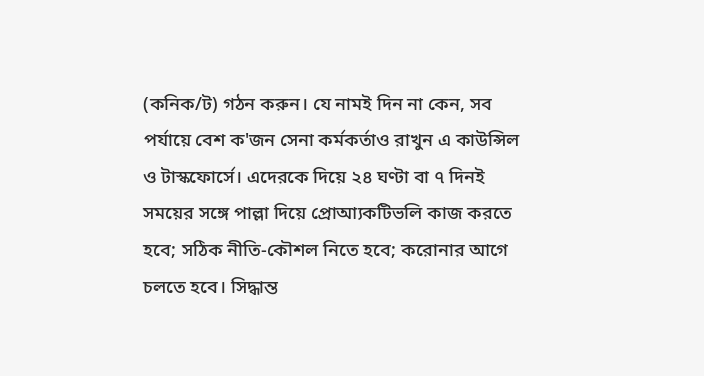(কনিক/ট) গঠন করুন। যে নামই দিন না কেন, সব পর্যায়ে বেশ ক'জন সেনা কর্মকর্তাও রাখুন এ কাউন্সিল ও টাস্কফোর্সে। এদেরকে দিয়ে ২৪ ঘণ্টা বা ৭ দিনই সময়ের সঙ্গে পাল্লা দিয়ে প্রোআ্যকটিভলি কাজ করতে হবে; সঠিক নীতি-কৌশল নিতে হবে; করোনার আগে চলতে হবে। সিদ্ধান্ত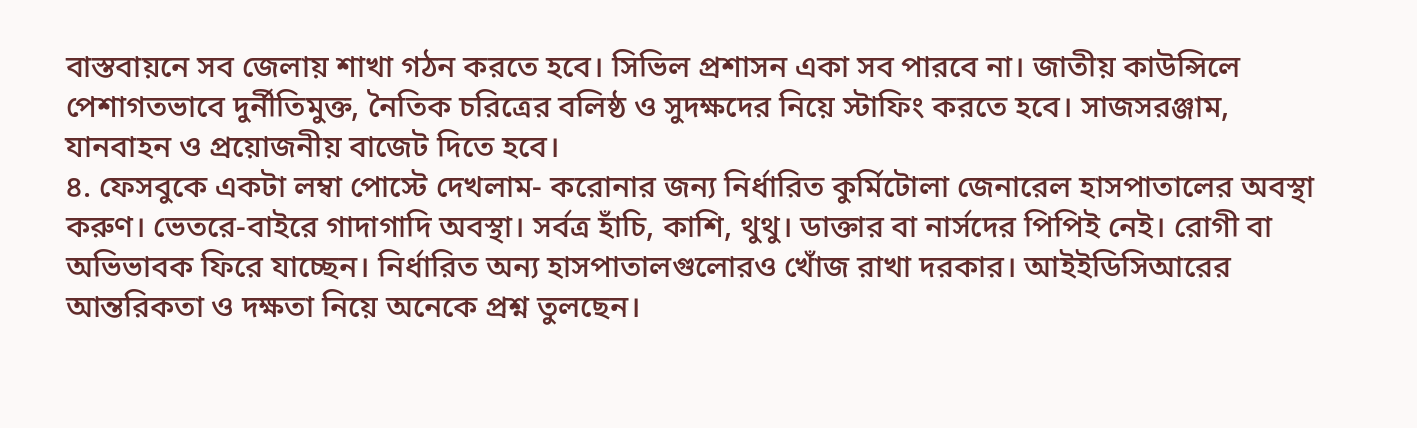বাস্তবায়নে সব জেলায় শাখা গঠন করতে হবে। সিভিল প্রশাসন একা সব পারবে না। জাতীয় কাউন্সিলে পেশাগতভাবে দুর্নীতিমুক্ত, নৈতিক চরিত্রের বলিষ্ঠ ও সুদক্ষদের নিয়ে স্টাফিং করতে হবে। সাজসরঞ্জাম, যানবাহন ও প্রয়োজনীয় বাজেট দিতে হবে।
৪. ফেসবুকে একটা লম্বা পোস্টে দেখলাম- করোনার জন্য নির্ধারিত কুর্মিটোলা জেনারেল হাসপাতালের অবস্থা করুণ। ভেতরে-বাইরে গাদাগাদি অবস্থা। সর্বত্র হাঁচি, কাশি, থুথু। ডাক্তার বা নার্সদের পিপিই নেই। রোগী বা অভিভাবক ফিরে যাচ্ছেন। নির্ধারিত অন্য হাসপাতালগুলোরও খোঁজ রাখা দরকার। আইইডিসিআরের আন্তরিকতা ও দক্ষতা নিয়ে অনেকে প্রশ্ন তুলছেন।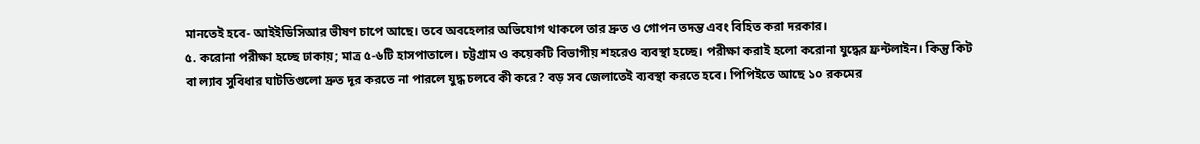মানতেই হবে- আইইডিসিআর ভীষণ চাপে আছে। তবে অবহেলার অভিযোগ থাকলে তার দ্রুত ও গোপন তদন্ত এবং বিহিত করা দরকার।
৫. করোনা পরীক্ষা হচ্ছে ঢাকায়; মাত্র ৫-৬টি হাসপাতালে। চট্টগ্রাম ও কয়েকটি বিভাগীয় শহরেও ব্যবস্থা হচ্ছে। পরীক্ষা করাই হলো করোনা যুদ্ধের ফ্রন্টলাইন। কিন্তু কিট বা ল্যাব সুবিধার ঘাটতিগুলো দ্রুত দূর করতে না পারলে যুদ্ধ চলবে কী করে? বড় সব জেলাতেই ব্যবস্থা করতে হবে। পিপিইতে আছে ১০ রকমের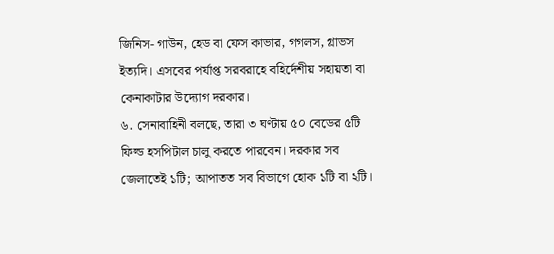জিনিস- গাউন, হেড বা ফেস কাভার, গগলস, গ্লাভস ইত্যদি। এসবের পর্যাপ্ত সরবরাহে বহির্দেশীয় সহায়তা বা কেনাকাটার উদ্যোগ দরকার।
৬. সেনাবাহিনী বলছে, তারা ৩ ঘণ্টায় ৫০ বেডের ৫টি ফিল্ড হসপিটাল চালু করতে পারবেন। দরকার সব জেলাতেই ১টি; আপাতত সব বিভাগে হোক ১টি বা ২টি।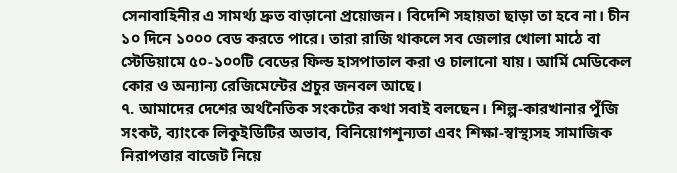সেনাবাহিনীর এ সামর্থ্য দ্রুত বাড়ানো প্রয়োজন। বিদেশি সহায়তা ছাড়া তা হবে না। চীন ১০ দিনে ১০০০ বেড করতে পারে। তারা রাজি থাকলে সব জেলার খোলা মাঠে বা স্টেডিয়ামে ৫০-১০০টি বেডের ফিল্ড হাসপাতাল করা ও চালানো যায়। আর্মি মেডিকেল কোর ও অন্যান্য রেজিমেন্টের প্রচুর জনবল আছে।
৭. আমাদের দেশের অর্থনৈতিক সংকটের কথা সবাই বলছেন। শিল্প-কারখানার পুঁজি সংকট, ব্যাংকে লিকুইডিটির অভাব, বিনিয়োগশূন্যতা এবং শিক্ষা-স্বাস্থ্যসহ সামাজিক নিরাপত্তার বাজেট নিয়ে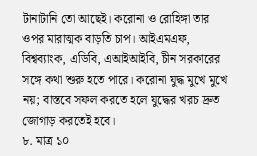টানাটানি তো আছেই। করোনা ও রোহিঙ্গা তার ওপর মারাত্মক বাড়তি চাপ। আইএমএফ, বিশ্বব্যাংক, এডিবি, এআইআইবি, চীন সরকারের সঙ্গে কথা শুরু হতে পারে। করোনা যুদ্ধ মুখে মুখে নয়; বাস্তবে সফল করতে হলে যুদ্ধের খরচ দ্রুত জোগাড় করতেই হবে।
৮. মাত্র ১০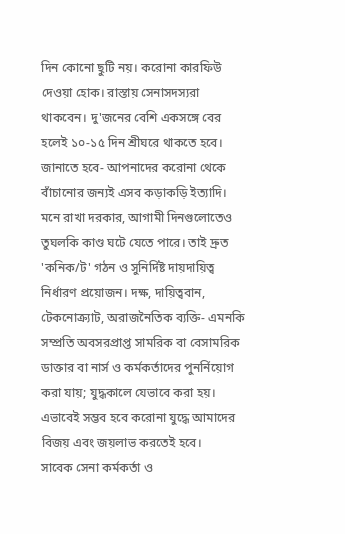দিন কোনো ছুটি নয়। করোনা কারফিউ দেওয়া হোক। রাস্তায় সেনাসদস্যরা থাকবেন। দু'জনের বেশি একসঙ্গে বের হলেই ১০-১৫ দিন শ্রীঘরে থাকতে হবে। জানাতে হবে- আপনাদের করোনা থেকে বাঁচানোর জন্যই এসব কড়াকড়ি ইত্যাদি।
মনে রাখা দরকার, আগামী দিনগুলোতেও তুঘলকি কাণ্ড ঘটে যেতে পারে। তাই দ্রুত 'কনিক/ট' গঠন ও সুনির্দিষ্ট দায়দায়িত্ব নির্ধারণ প্রয়োজন। দক্ষ, দায়িত্ববান, টেকনোক্র্যাট, অরাজনৈতিক ব্যক্তি- এমনকি সম্প্রতি অবসরপ্রাপ্ত সামরিক বা বেসামরিক ডাক্তার বা নার্স ও কর্মকর্তাদের পুনর্নিয়োগ করা যায়; যুদ্ধকালে যেভাবে করা হয়। এভাবেই সম্ভব হবে করোনা যুদ্ধে আমাদের বিজয় এবং জয়লাভ করতেই হবে।
সাবেক সেনা কর্মকর্তা ও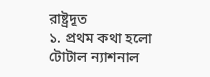রাষ্ট্রদূত
১. প্রথম কথা হলো টোটাল ন্যাশনাল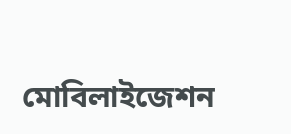মোবিলাইজেশন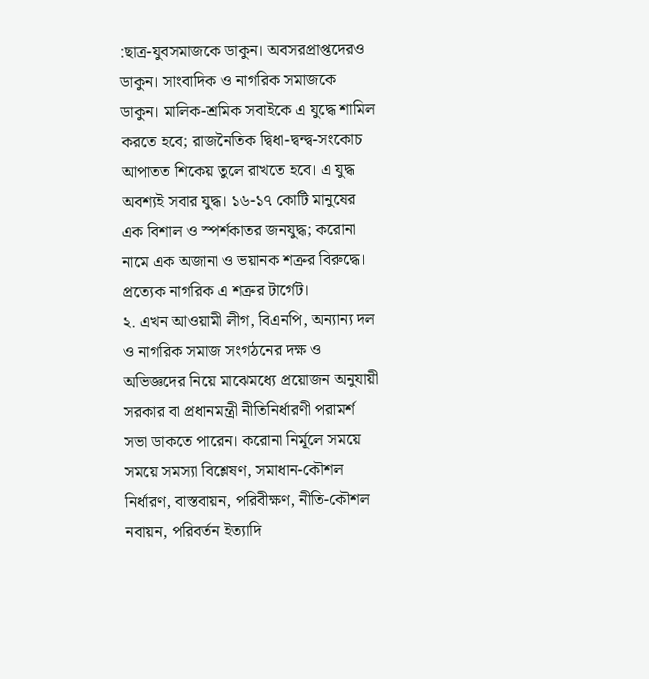:ছাত্র-যুবসমাজকে ডাকুন। অবসরপ্রাপ্তদেরও ডাকুন। সাংবাদিক ও নাগরিক সমাজকে ডাকুন। মালিক-শ্রমিক সবাইকে এ যুদ্ধে শামিল করতে হবে; রাজনৈতিক দ্বিধা-দ্বন্দ্ব-সংকোচ আপাতত শিকেয় তুলে রাখতে হবে। এ যুদ্ধ অবশ্যই সবার যুদ্ধ। ১৬-১৭ কোটি মানুষের এক বিশাল ও স্পর্শকাতর জনযুদ্ধ; করোনা নামে এক অজানা ও ভয়ানক শত্রুর বিরুদ্ধে। প্রত্যেক নাগরিক এ শত্রুর টার্গেট।
২. এখন আওয়ামী লীগ, বিএনপি, অন্যান্য দল ও নাগরিক সমাজ সংগঠনের দক্ষ ও অভিজ্ঞদের নিয়ে মাঝেমধ্যে প্রয়োজন অনুযায়ী সরকার বা প্রধানমন্ত্রী নীতিনির্ধারণী পরামর্শ সভা ডাকতে পারেন। করোনা নির্মূলে সময়ে সময়ে সমস্যা বিশ্লেষণ, সমাধান-কৌশল নির্ধারণ, বাস্তবায়ন, পরিবীক্ষণ, নীতি-কৌশল নবায়ন, পরিবর্তন ইত্যাদি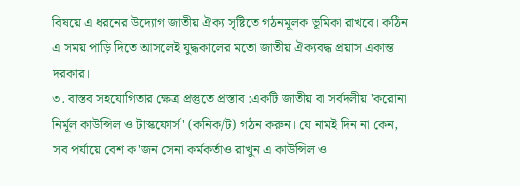বিষয়ে এ ধরনের উদ্যোগ জাতীয় ঐক্য সৃষ্টিতে গঠনমূলক ভূমিকা রাখবে। কঠিন এ সময় পাড়ি দিতে আসলেই যুদ্ধকালের মতো জাতীয় ঐক্যবদ্ধ প্রয়াস একান্ত দরকার।
৩. বাস্তব সহযোগিতার ক্ষেত্র প্রস্তুতে প্রস্তাব :একটি জাতীয় বা সর্বদলীয় 'করোনা নির্মূল কাউন্সিল ও টাস্কফোর্স' (কনিক/ট) গঠন করুন। যে নামই দিন না কেন, সব পর্যায়ে বেশ ক'জন সেনা কর্মকর্তাও রাখুন এ কাউন্সিল ও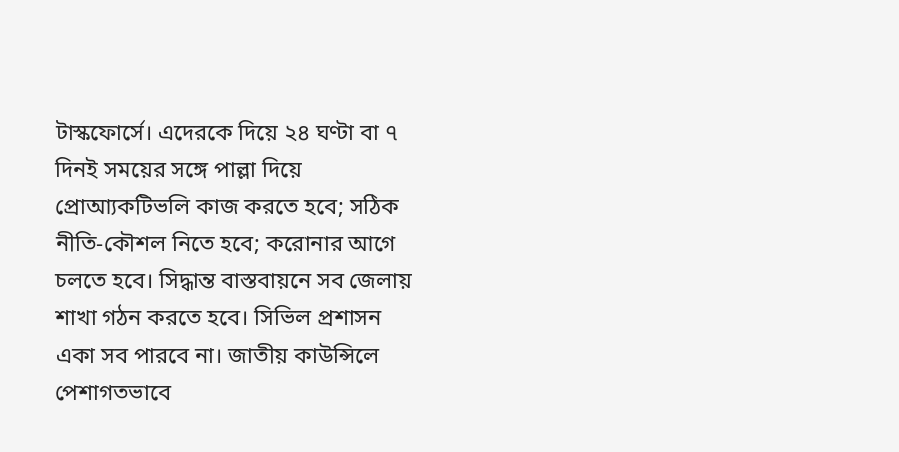টাস্কফোর্সে। এদেরকে দিয়ে ২৪ ঘণ্টা বা ৭ দিনই সময়ের সঙ্গে পাল্লা দিয়ে প্রোআ্যকটিভলি কাজ করতে হবে; সঠিক নীতি-কৌশল নিতে হবে; করোনার আগে চলতে হবে। সিদ্ধান্ত বাস্তবায়নে সব জেলায় শাখা গঠন করতে হবে। সিভিল প্রশাসন একা সব পারবে না। জাতীয় কাউন্সিলে পেশাগতভাবে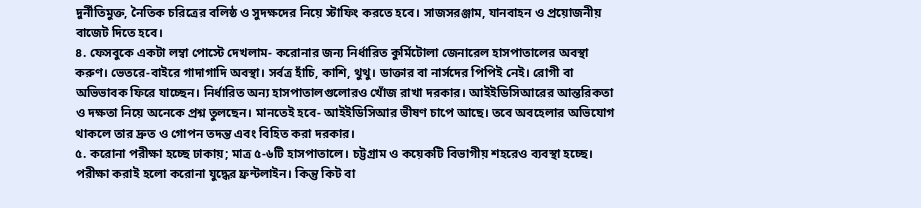দুর্নীতিমুক্ত, নৈতিক চরিত্রের বলিষ্ঠ ও সুদক্ষদের নিয়ে স্টাফিং করতে হবে। সাজসরঞ্জাম, যানবাহন ও প্রয়োজনীয় বাজেট দিতে হবে।
৪. ফেসবুকে একটা লম্বা পোস্টে দেখলাম- করোনার জন্য নির্ধারিত কুর্মিটোলা জেনারেল হাসপাতালের অবস্থা করুণ। ভেতরে-বাইরে গাদাগাদি অবস্থা। সর্বত্র হাঁচি, কাশি, থুথু। ডাক্তার বা নার্সদের পিপিই নেই। রোগী বা অভিভাবক ফিরে যাচ্ছেন। নির্ধারিত অন্য হাসপাতালগুলোরও খোঁজ রাখা দরকার। আইইডিসিআরের আন্তরিকতা ও দক্ষতা নিয়ে অনেকে প্রশ্ন তুলছেন। মানতেই হবে- আইইডিসিআর ভীষণ চাপে আছে। তবে অবহেলার অভিযোগ থাকলে তার দ্রুত ও গোপন তদন্ত এবং বিহিত করা দরকার।
৫. করোনা পরীক্ষা হচ্ছে ঢাকায়; মাত্র ৫-৬টি হাসপাতালে। চট্টগ্রাম ও কয়েকটি বিভাগীয় শহরেও ব্যবস্থা হচ্ছে। পরীক্ষা করাই হলো করোনা যুদ্ধের ফ্রন্টলাইন। কিন্তু কিট বা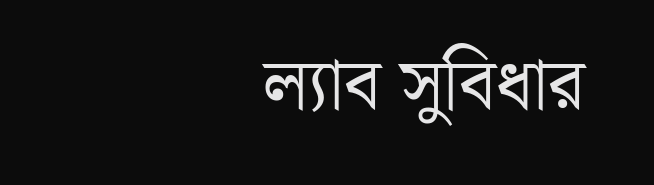ল্যাব সুবিধার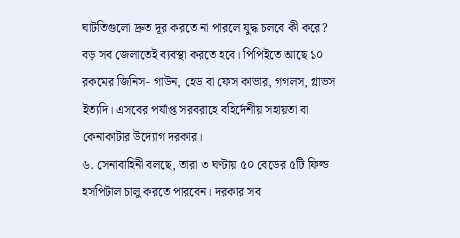ঘাটতিগুলো দ্রুত দূর করতে না পারলে যুদ্ধ চলবে কী করে? বড় সব জেলাতেই ব্যবস্থা করতে হবে। পিপিইতে আছে ১০ রকমের জিনিস- গাউন, হেড বা ফেস কাভার, গগলস, গ্লাভস ইত্যদি। এসবের পর্যাপ্ত সরবরাহে বহির্দেশীয় সহায়তা বা কেনাকাটার উদ্যোগ দরকার।
৬. সেনাবাহিনী বলছে, তারা ৩ ঘণ্টায় ৫০ বেডের ৫টি ফিল্ড হসপিটাল চালু করতে পারবেন। দরকার সব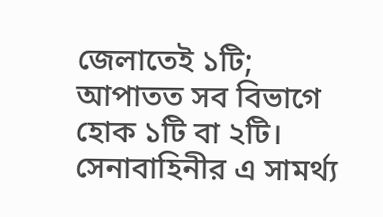জেলাতেই ১টি; আপাতত সব বিভাগে হোক ১টি বা ২টি। সেনাবাহিনীর এ সামর্থ্য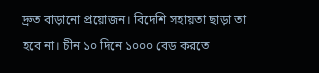দ্রুত বাড়ানো প্রয়োজন। বিদেশি সহায়তা ছাড়া তা হবে না। চীন ১০ দিনে ১০০০ বেড করতে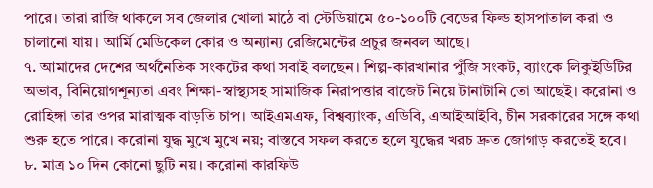পারে। তারা রাজি থাকলে সব জেলার খোলা মাঠে বা স্টেডিয়ামে ৫০-১০০টি বেডের ফিল্ড হাসপাতাল করা ও চালানো যায়। আর্মি মেডিকেল কোর ও অন্যান্য রেজিমেন্টের প্রচুর জনবল আছে।
৭. আমাদের দেশের অর্থনৈতিক সংকটের কথা সবাই বলছেন। শিল্প-কারখানার পুঁজি সংকট, ব্যাংকে লিকুইডিটির অভাব, বিনিয়োগশূন্যতা এবং শিক্ষা-স্বাস্থ্যসহ সামাজিক নিরাপত্তার বাজেট নিয়ে টানাটানি তো আছেই। করোনা ও রোহিঙ্গা তার ওপর মারাত্মক বাড়তি চাপ। আইএমএফ, বিশ্বব্যাংক, এডিবি, এআইআইবি, চীন সরকারের সঙ্গে কথা শুরু হতে পারে। করোনা যুদ্ধ মুখে মুখে নয়; বাস্তবে সফল করতে হলে যুদ্ধের খরচ দ্রুত জোগাড় করতেই হবে।
৮. মাত্র ১০ দিন কোনো ছুটি নয়। করোনা কারফিউ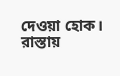দেওয়া হোক। রাস্তায়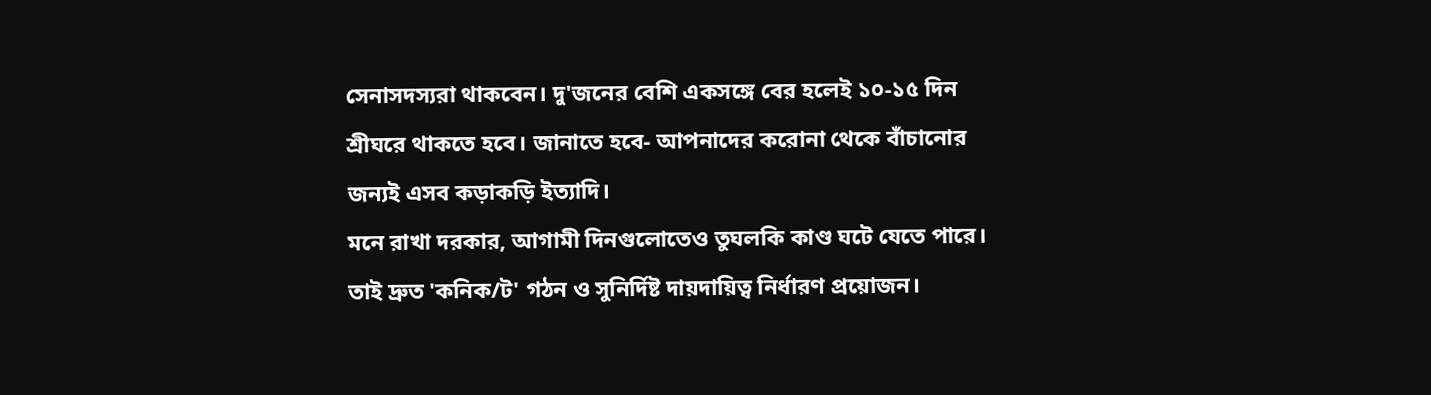সেনাসদস্যরা থাকবেন। দু'জনের বেশি একসঙ্গে বের হলেই ১০-১৫ দিন শ্রীঘরে থাকতে হবে। জানাতে হবে- আপনাদের করোনা থেকে বাঁচানোর জন্যই এসব কড়াকড়ি ইত্যাদি।
মনে রাখা দরকার, আগামী দিনগুলোতেও তুঘলকি কাণ্ড ঘটে যেতে পারে। তাই দ্রুত 'কনিক/ট' গঠন ও সুনির্দিষ্ট দায়দায়িত্ব নির্ধারণ প্রয়োজন।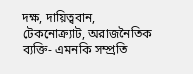দক্ষ, দায়িত্ববান, টেকনোক্র্যাট, অরাজনৈতিক ব্যক্তি- এমনকি সম্প্রতি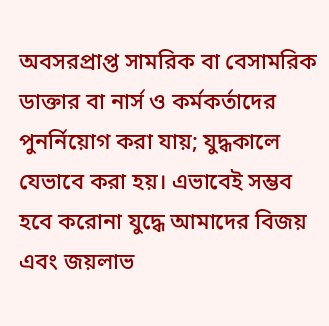অবসরপ্রাপ্ত সামরিক বা বেসামরিক ডাক্তার বা নার্স ও কর্মকর্তাদের পুনর্নিয়োগ করা যায়; যুদ্ধকালে যেভাবে করা হয়। এভাবেই সম্ভব হবে করোনা যুদ্ধে আমাদের বিজয় এবং জয়লাভ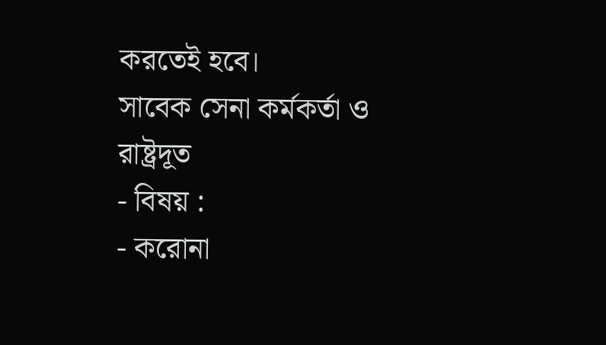করতেই হবে।
সাবেক সেনা কর্মকর্তা ও রাষ্ট্রদূত
- বিষয় :
- করোনা